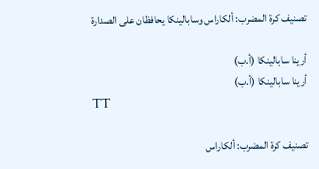تصنيف كرة المضرب: ألكاراس وسابالينكا يحافظان على الصدارة

أرينا سابالينكا (أ.ب)
أرينا سابالينكا (أ.ب)
TT

تصنيف كرة المضرب: ألكاراس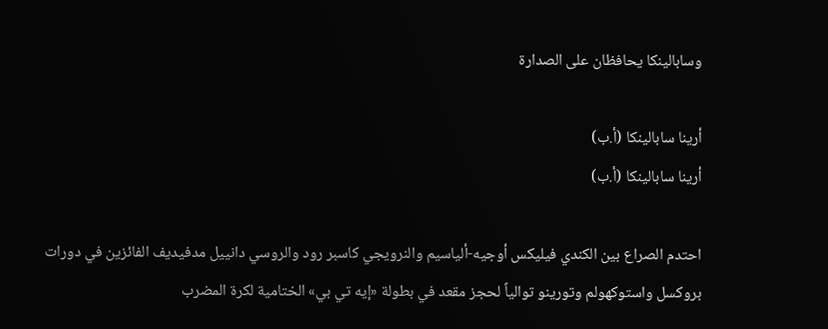وسابالينكا يحافظان على الصدارة

أرينا سابالينكا (أ.ب)
أرينا سابالينكا (أ.ب)

احتدم الصراع بين الكندي فيليكس أوجيه-ألياسيم والنرويجي كاسبر رود والروسي دانييل مدفيديف الفائزين في دورات بروكسل واستوكهولم وتورينو توالياً لحجز مقعد في بطولة «إيه تي بي» الختامية لكرة المضرب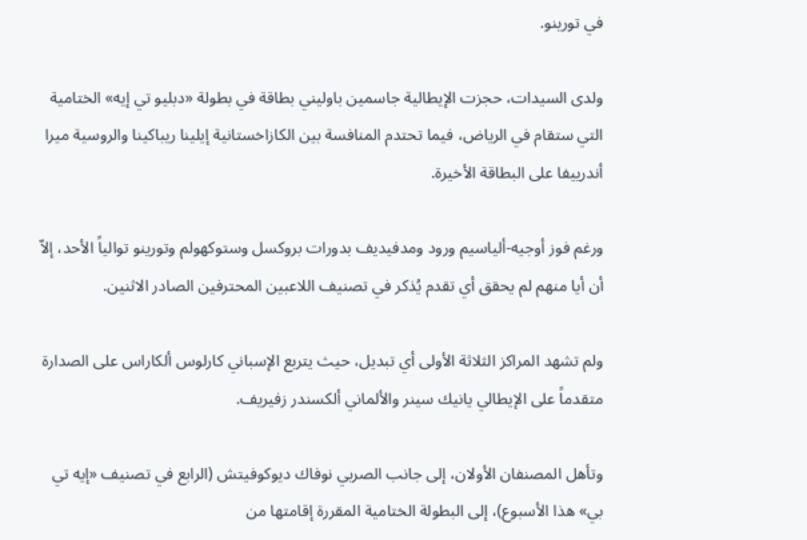في تورينو.

ولدى السيدات، حجزت الإيطالية جاسمين باوليني بطاقة في بطولة «دبليو تي إيه» الختامية التي ستقام في الرياض، فيما تحتدم المنافسة بين الكازاخستانية إيلينا ريباكينا والروسية ميرا أندرييفا على البطاقة الأخيرة.

ورغم فوز أوجيه-ألياسيم ورود ومدفيديف بدورات بروكسل وستوكهولم وتورينو توالياً الأحد، إلاّ أن أيا منهم لم يحقق أي تقدم يُذكر في تصنيف اللاعبين المحترفين الصادر الاثنين.

ولم تشهد المراكز الثلاثة الأولى أي تبديل، حيث يتربع الإسباني كارلوس ألكاراس على الصدارة متقدماً على الإيطالي يانيك سينر والألماني ألكسندر زفيريف.

وتأهل المصنفان الأولان، إلى جانب الصربي نوفاك ديوكوفيتش (الرابع في تصنيف «إيه تي بي» هذا الأسبوع)، إلى البطولة الختامية المقررة إقامتها من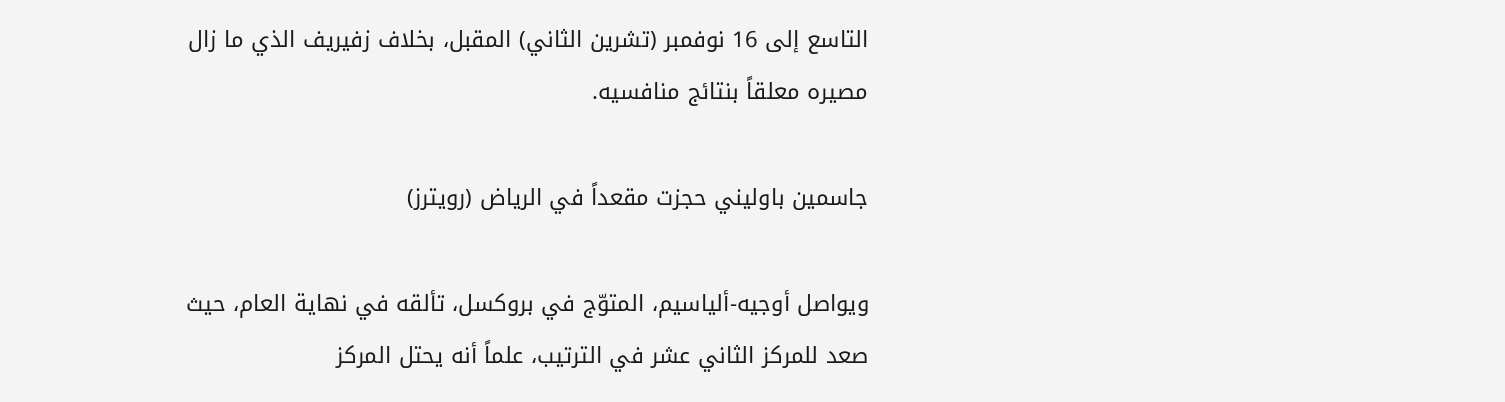التاسع إلى 16 نوفمبر (تشرين الثاني) المقبل، بخلاف زفيريف الذي ما زال مصيره معلقاً بنتائج منافسيه.

جاسمين باوليني حجزت مقعداً في الرياض (رويترز)

ويواصل أوجيه-ألياسيم، المتوّج في بروكسل، تألقه في نهاية العام، حيث صعد للمركز الثاني عشر في الترتيب، علماً أنه يحتل المركز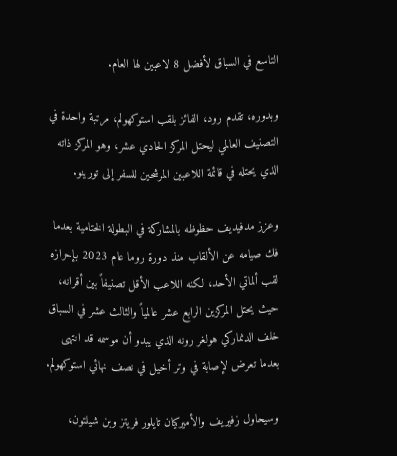التاسع في السباق لأفضل 8 لاعبين لها العام.

وبدوره، تقدم رود، الفائز بلقب استوكهولم، مرتبة واحدة في التصنيف العالمي ليحتل المركز الحادي عشر، وهو المركز ذاته الذي يحتله في قائمة اللاعبين المرشحين للسفر إلى تورينو.

وعزز مدفيديف حظوظه بالمشاركة في البطولة الختامية بعدما فك صيامه عن الألقاب منذ دورة روما عام 2023 بإحرازه لقب ألماتي الأحد، لكنه اللاعب الأقل تصنيفاً بين أقرانه، حيث يحتل المركزين الرابع عشر عالمياً والثالث عشر في السباق خلف الدنماركي هولغر رونه الذي يبدو أن موسمه قد انتهى بعدما تعرض لإصابة في وتر أخيل في نصف نهائي استوكهولم.

وسيحاول زفيريف والأميركيان تايلور فريتز وبن شيلتون،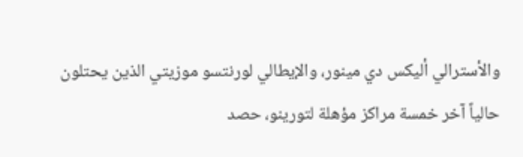والأسترالي أليكس دي مينور، والإيطالي لورنتسو موزيتي الذين يحتلون حالياً آخر خمسة مراكز مؤهلة لتورينو، حصد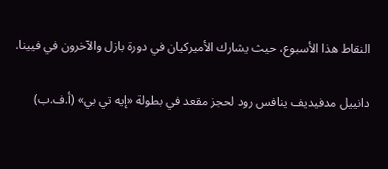النقاط هذا الأسبوع، حيث يشارك الأميركيان في دورة بازل والآخرون في فيينا.

دانييل مدفيديف ينافس رود لحجز مقعد في بطولة «إيه تي بي» (أ.ف.ب)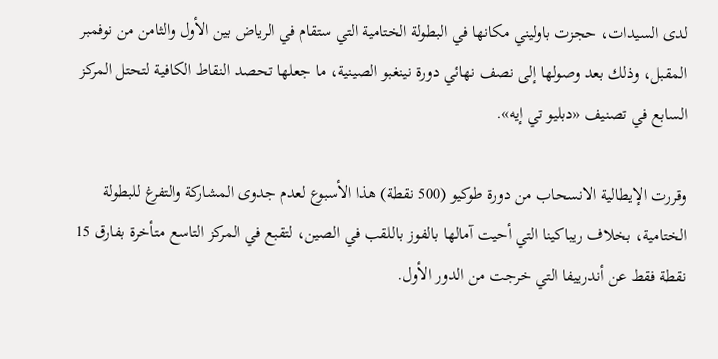لدى السيدات، حجزت باوليني مكانها في البطولة الختامية التي ستقام في الرياض بين الأول والثامن من نوفمبر المقبل، وذلك بعد وصولها إلى نصف نهائي دورة نينغبو الصينية، ما جعلها تحصد النقاط الكافية لتحتل المركز السابع في تصنيف «دبليو تي إيه».

وقررت الإيطالية الانسحاب من دورة طوكيو (500 نقطة) هذا الأسبوع لعدم جدوى المشاركة والتفرغ للبطولة الختامية، بخلاف ريباكينا التي أحيت آمالها بالفوز باللقب في الصين، لتقبع في المركز التاسع متأخرة بفارق 15 نقطة فقط عن أندرييفا التي خرجت من الدور الأول.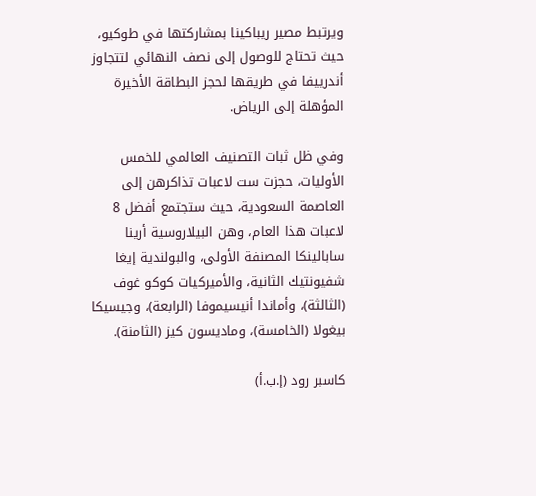ويرتبط مصير ريباكينا بمشاركتها في طوكيو، حيث تحتاج للوصول إلى نصف النهائي لتتجاوز أندرييفا في طريقها لحجز البطاقة الأخيرة المؤهلة إلى الرياض.

وفي ظل ثبات التصنيف العالمي للخمس الأوليات، حجزت ست لاعبات تذاكرهن إلى العاصمة السعودية، حيث ستجتمع أفضل 8 لاعبات هذا العام، وهن البيلاروسية أرينا سابالينكا المصنفة الأولى، والبولندية إيغا شفيونتيك الثانية، والأميركيات كوكو غوف (الثالثة)، وأماندا أنيسيموفا (الرابعة)، وجيسيكا بيغولا (الخامسة)، وماديسون كيز (الثامنة).

كاسبر رود (إ.ب.أ)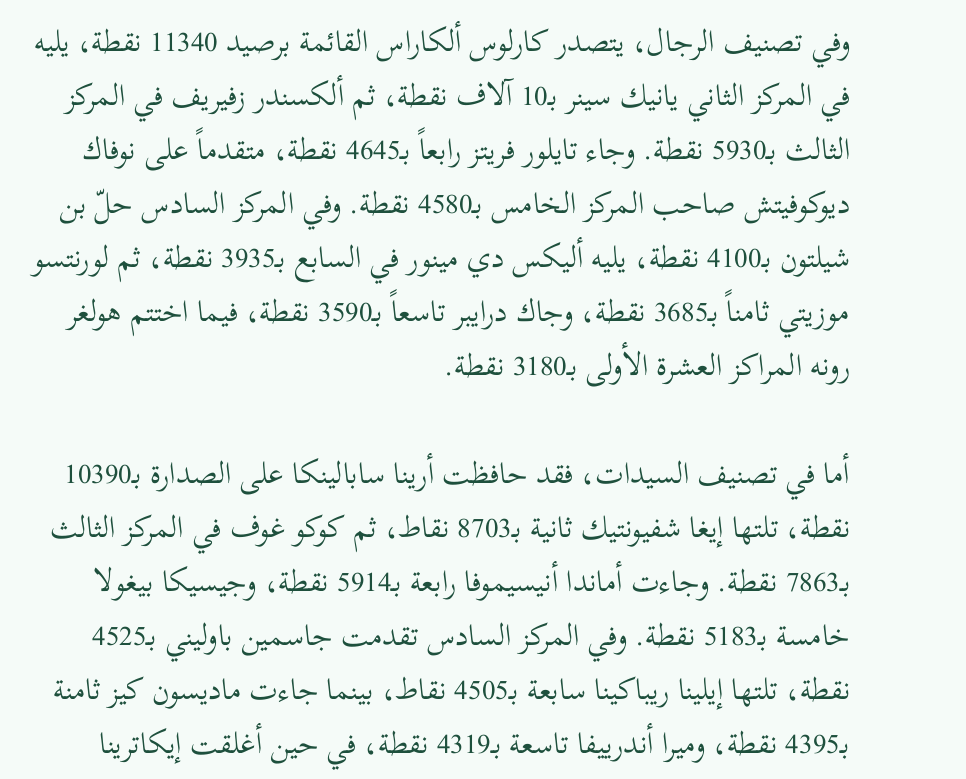وفي تصنيف الرجال، يتصدر كارلوس ألكاراس القائمة برصيد 11340 نقطة، يليه في المركز الثاني يانيك سينر بـ10 آلاف نقطة، ثم ألكسندر زفيريف في المركز الثالث بـ5930 نقطة. وجاء تايلور فريتز رابعاً بـ4645 نقطة، متقدماً على نوفاك ديوكوفيتش صاحب المركز الخامس بـ4580 نقطة. وفي المركز السادس حلّ بن شيلتون بـ4100 نقطة، يليه أليكس دي مينور في السابع بـ3935 نقطة، ثم لورنتسو موزيتي ثامناً بـ3685 نقطة، وجاك درايبر تاسعاً بـ3590 نقطة، فيما اختتم هولغر رونه المراكز العشرة الأولى بـ3180 نقطة.

أما في تصنيف السيدات، فقد حافظت أرينا سابالينكا على الصدارة بـ10390 نقطة، تلتها إيغا شفيونتيك ثانية بـ8703 نقاط، ثم كوكو غوف في المركز الثالث بـ7863 نقطة. وجاءت أماندا أنيسيموفا رابعة بـ5914 نقطة، وجيسيكا بيغولا خامسة بـ5183 نقطة. وفي المركز السادس تقدمت جاسمين باوليني بـ4525 نقطة، تلتها إيلينا ريباكينا سابعة بـ4505 نقاط، بينما جاءت ماديسون كيز ثامنة بـ4395 نقطة، وميرا أندرييفا تاسعة بـ4319 نقطة، في حين أغلقت إيكاترينا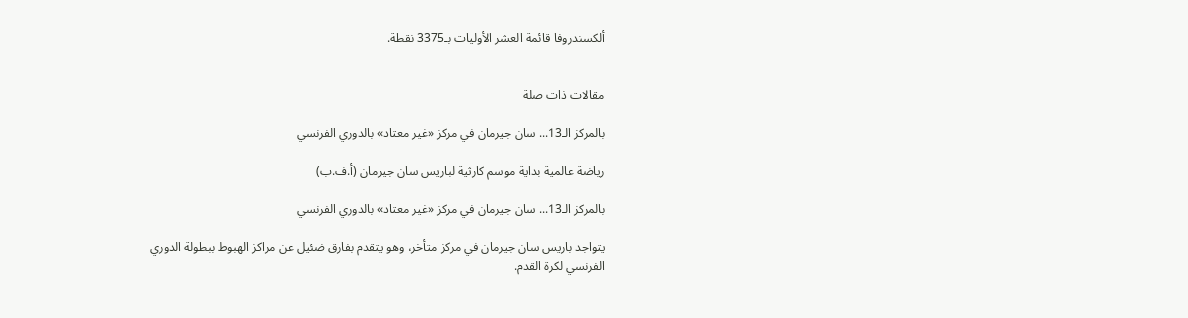ألكسندروفا قائمة العشر الأوليات بـ3375 نقطة.


مقالات ذات صلة

بالمركز الـ13... سان جيرمان في مركز «غير معتاد» بالدوري الفرنسي

رياضة عالمية بداية موسم كارثية لباريس سان جيرمان (أ.ف.ب)

بالمركز الـ13... سان جيرمان في مركز «غير معتاد» بالدوري الفرنسي

يتواجد باريس سان جيرمان في مركز متأخر، وهو يتقدم بفارق ضئيل عن مراكز الهبوط ببطولة الدوري الفرنسي لكرة القدم.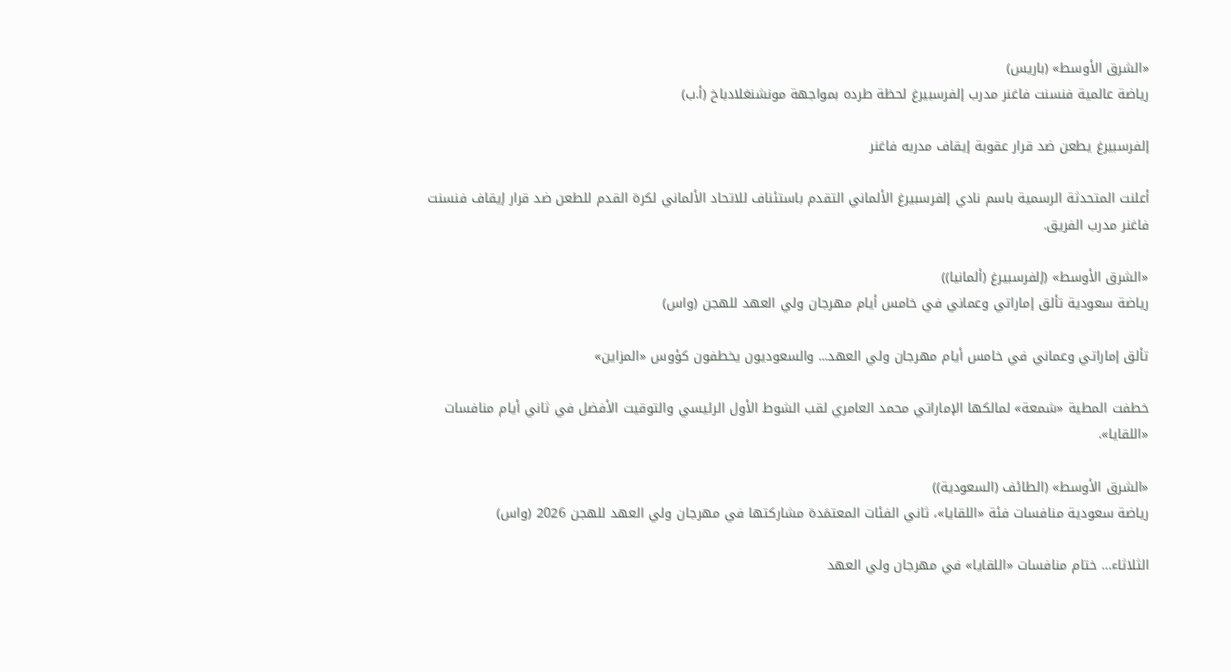«الشرق الأوسط» (باريس)
رياضة عالمية فنسنت فاغنر مدرب إلفرسبيرغ لحظة طرده بمواجهة مونشنغلادباخ (أ.ب)

إلفرسبيرغ يطعن ضد قرار عقوبة إيقاف مدربه فاغنر

أعلنت المتحدثة الرسمية باسم نادي إلفرسبيرغ الألماني التقدم باستئناف للاتحاد الألماني لكرة القدم للطعن ضد قرار إيقاف فنسنت فاغنر مدرب الفريق.

«الشرق الأوسط» (إلفرسبيرغ (ألمانيا))
رياضة سعودية تألق إماراتي وعماني في خامس أيام مهرجان ولي العهد للهجن (واس)

تألق إماراتي وعماني في خامس أيام مهرجان ولي العهد... والسعوديون يخطفون كؤوس «المزاين»

خطفت المطية «شمعة» لمالكها الإماراتي محمد العامري لقب الشوط الأول الرئيسي والتوقيت الأفضل في ثاني أيام منافسات «اللقايا».

«الشرق الأوسط» (الطائف (السعودية))
رياضة سعودية منافسات فئة «اللقايا»، ثاني الفئات المعتمَدة مشاركتها في مهرجان ولي العهد للهجن 2026 (واس)

الثلاثاء… ختام منافسات «اللقايا» في مهرجان ولي العهد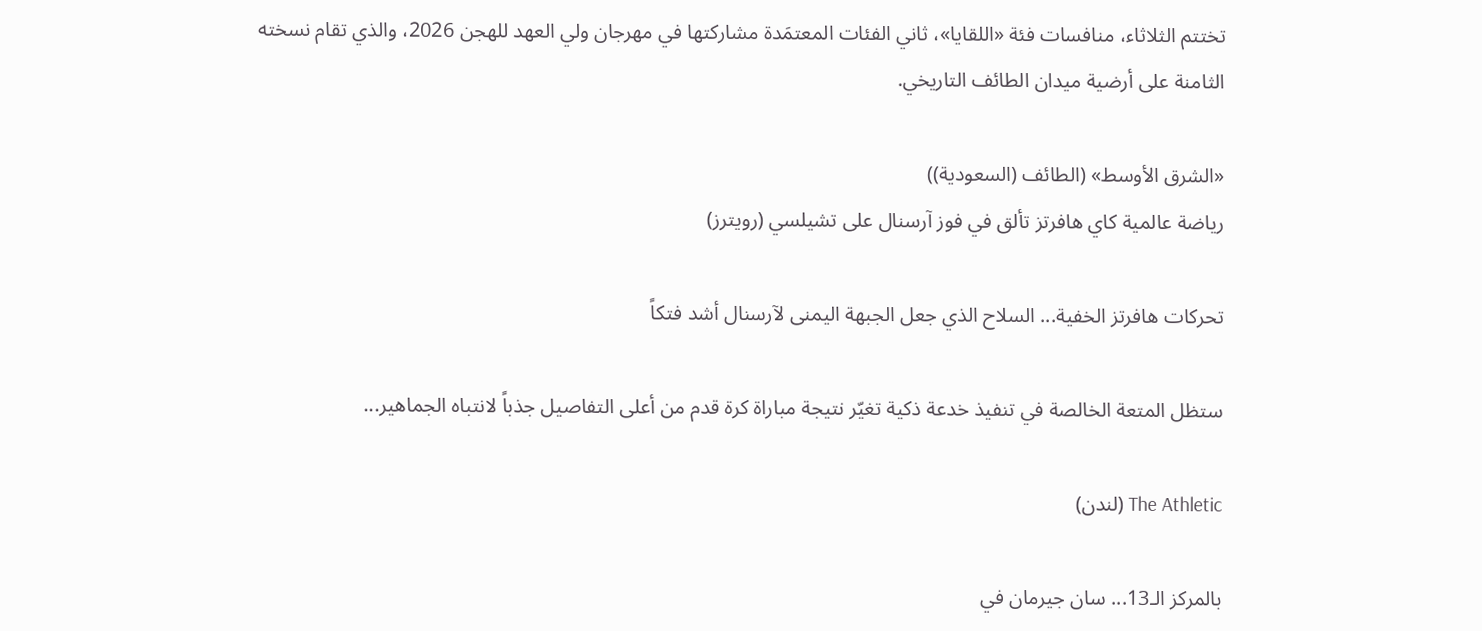تختتم الثلاثاء، منافسات فئة «اللقايا»، ثاني الفئات المعتمَدة مشاركتها في مهرجان ولي العهد للهجن 2026، والذي تقام نسخته الثامنة على أرضية ميدان الطائف التاريخي.

«الشرق الأوسط» (الطائف (السعودية))
رياضة عالمية كاي هافرتز تألق في فوز آرسنال على تشيلسي (رويترز)

تحركات هافرتز الخفية... السلاح الذي جعل الجبهة اليمنى لآرسنال أشد فتكاً

ستظل المتعة الخالصة في تنفيذ خدعة ذكية تغيّر نتيجة مباراة كرة قدم من أعلى التفاصيل جذباً لانتباه الجماهير...

The Athletic (لندن)

بالمركز الـ13... سان جيرمان في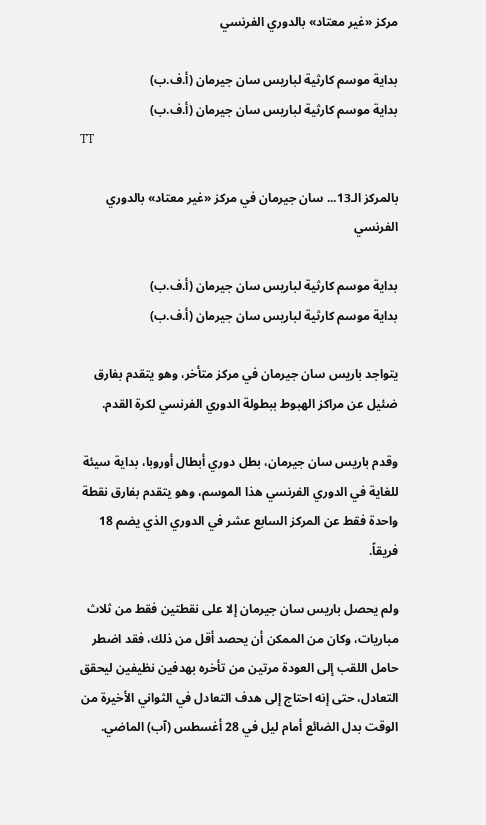مركز «غير معتاد» بالدوري الفرنسي

بداية موسم كارثية لباريس سان جيرمان (أ.ف.ب)
بداية موسم كارثية لباريس سان جيرمان (أ.ف.ب)
TT

بالمركز الـ13... سان جيرمان في مركز «غير معتاد» بالدوري الفرنسي

بداية موسم كارثية لباريس سان جيرمان (أ.ف.ب)
بداية موسم كارثية لباريس سان جيرمان (أ.ف.ب)

يتواجد باريس سان جيرمان في مركز متأخر، وهو يتقدم بفارق ضئيل عن مراكز الهبوط ببطولة الدوري الفرنسي لكرة القدم.

وقدم باريس سان جيرمان، بطل دوري أبطال أوروبا، بداية سيئة للغاية في الدوري الفرنسي هذا الموسم، وهو يتقدم بفارق نقطة واحدة فقط عن المركز السابع عشر في الدوري الذي يضم 18 فريقاً.

ولم يحصل باريس سان جيرمان إلا على نقطتين فقط من ثلاث مباريات، وكان من الممكن أن يحصد أقل من ذلك، فقد اضطر حامل اللقب إلى العودة مرتين من تأخره بهدفين نظيفين ليحقق التعادل، حتى إنه احتاج إلى هدف التعادل في الثواني الأخيرة من الوقت بدل الضائع أمام ليل في 28 أغسطس (آب) الماضي.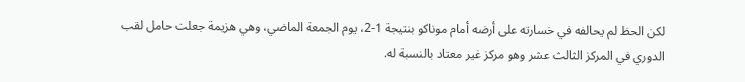لكن الحظ لم يحالفه في خسارته على أرضه أمام موناكو بنتيجة 1-2، يوم الجمعة الماضي، وهي هزيمة جعلت حامل لقب الدوري في المركز الثالث عشر وهو مركز غير معتاد بالنسبة له.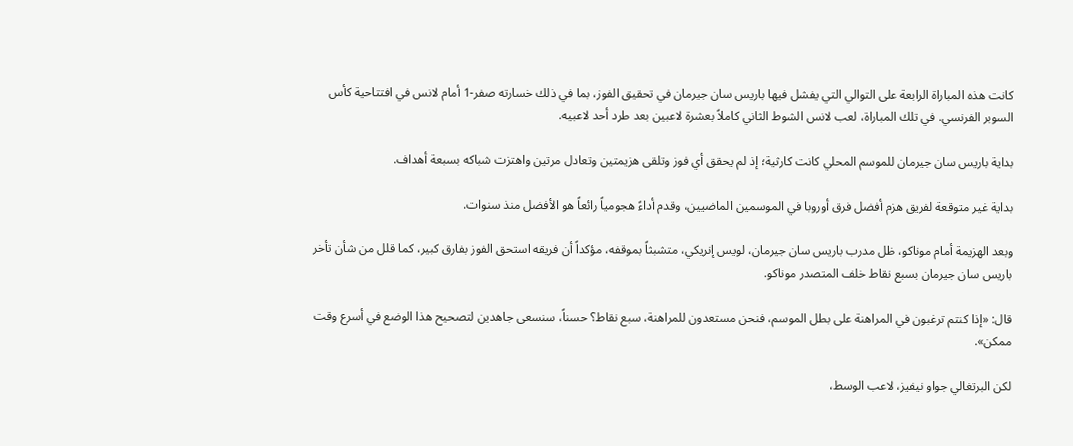كانت هذه المباراة الرابعة على التوالي التي يفشل فيها باريس سان جيرمان في تحقيق الفوز، بما في ذلك خسارته صفر-1 أمام لانس في افتتاحية كأس السوبر الفرنسي. في تلك المباراة، لعب لانس الشوط الثاني كاملاً بعشرة لاعبين بعد طرد أحد لاعبيه.

بداية باريس سان جيرمان للموسم المحلي كانت كارثية؛ إذ لم يحقق أي فوز وتلقى هزيمتين وتعادل مرتين واهتزت شباكه بسبعة أهداف.

بداية غير متوقعة لفريق هزم أفضل فرق أوروبا في الموسمين الماضيين، وقدم أداءً هجومياً رائعاً هو الأفضل منذ سنوات.

وبعد الهزيمة أمام موناكو، ظل مدرب باريس سان جيرمان، لويس إنريكي، متشبثاً بموقفه، مؤكداً أن فريقه استحق الفوز بفارق كبير، كما قلل من شأن تأخر باريس سان جيرمان بسبع نقاط خلف المتصدر موناكو.

قال: «إذا كنتم ترغبون في المراهنة على بطل الموسم، فنحن مستعدون للمراهنة، سبع نقاط؟ حسناً، سنسعى جاهدين لتصحيح هذا الوضع في أسرع وقت ممكن».

لكن البرتغالي جواو نيفيز، لاعب الوسط،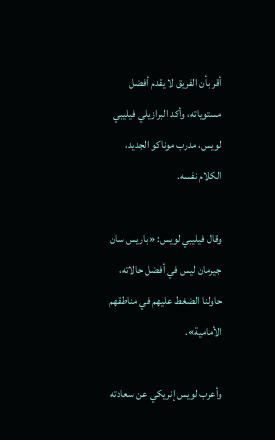أقر بأن الفريق لا يقدم أفضل مستوياته، وأكد البرازيلي فيليبي لويس، مدرب موناكو الجديد، الكلام نفسه.

وقال فيليبي لويس: «باريس سان جيرمان ليس في أفضل حالاته، حاولنا الضغط عليهم في مناطقهم الأمامية».

وأعرب لويس إنريكي عن سعادته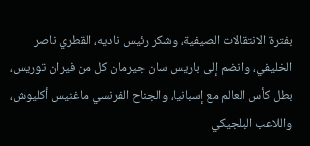بفترة الانتقالات الصيفية، وشكر رئيس ناديه، القطري ناصر الخليفي، وانضم إلى باريس سان جيرمان كل من فيران توريس، بطل كأس العالم مع إسبانيا، والجناح الفرنسي ماغنيس أكليوش، واللاعب البلجيكي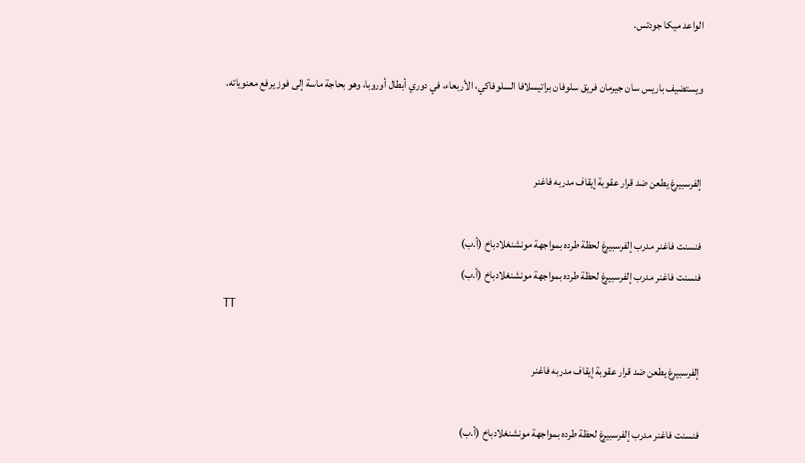الواعد ميكا جودتس.

ويستضيف باريس سان جيرمان فريق سلوفان براتيسلافا السلوفاكي، الأربعاء، في دوري أبطال أوروبا، وهو بحاجة ماسة إلى فوز يرفع معنوياته.


إلفرسبيرغ يطعن ضد قرار عقوبة إيقاف مدربه فاغنر

فنسنت فاغنر مدرب إلفرسبيرغ لحظة طرده بمواجهة مونشنغلادباخ (أ.ب)
فنسنت فاغنر مدرب إلفرسبيرغ لحظة طرده بمواجهة مونشنغلادباخ (أ.ب)
TT

إلفرسبيرغ يطعن ضد قرار عقوبة إيقاف مدربه فاغنر

فنسنت فاغنر مدرب إلفرسبيرغ لحظة طرده بمواجهة مونشنغلادباخ (أ.ب)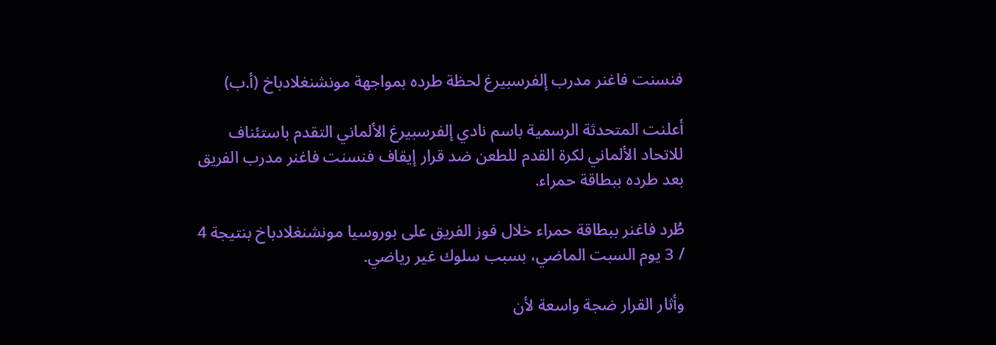فنسنت فاغنر مدرب إلفرسبيرغ لحظة طرده بمواجهة مونشنغلادباخ (أ.ب)

أعلنت المتحدثة الرسمية باسم نادي إلفرسبيرغ الألماني التقدم باستئناف للاتحاد الألماني لكرة القدم للطعن ضد قرار إيقاف فنسنت فاغنر مدرب الفريق بعد طرده ببطاقة حمراء.

طُرد فاغنر ببطاقة حمراء خلال فوز الفريق على بوروسيا مونشنغلادباخ بنتيجة 4 / 3 يوم السبت الماضي، بسبب سلوك غير رياضي.

وأثار القرار ضجة واسعة لأن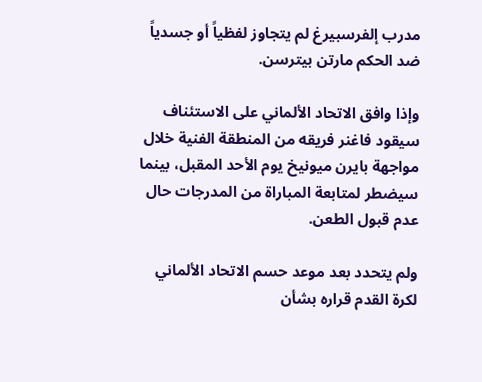مدرب إلفرسبيرغ لم يتجاوز لفظياً أو جسدياً ضد الحكم مارتن بيترسن.

وإذا وافق الاتحاد الألماني على الاستئناف سيقود فاغنر فريقه من المنطقة الفنية خلال مواجهة بايرن ميونيخ يوم الأحد المقبل، بينما سيضطر لمتابعة المباراة من المدرجات حال عدم قبول الطعن.

ولم يتحدد بعد موعد حسم الاتحاد الألماني لكرة القدم قراره بشأن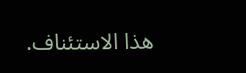هذا الاستئناف.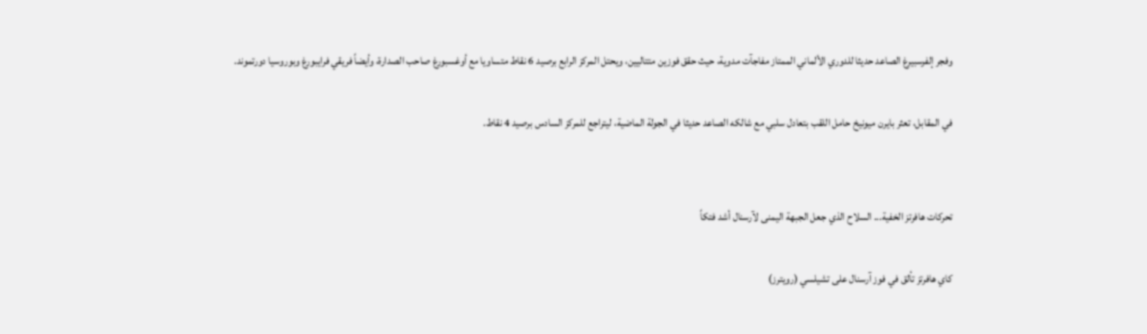وفجر إلفرسبيرغ الصاعد حديثا للدوري الألماني الممتاز مفاجآت مدوية، حيث حقق فوزين متتاليين، ويحتل المركز الرابع برصيد 6 نقاط متساويا مع أوغسبورغ صاحب الصدارة، وأيضاً فريقي فرايبورغ وبوروسيا دورتموند.

في المقابل، تعثر بايرن ميونيخ حامل اللقب بتعادل سلبي مع شالكه الصاعد حديثا في الجولة الماضية، ليتراجع للمركز السادس برصيد 4 نقاط.


تحركات هافرتز الخفية... السلاح الذي جعل الجبهة اليمنى لآرسنال أشد فتكاً

كاي هافرتز تألق في فوز آرسنال على تشيلسي (رويترز)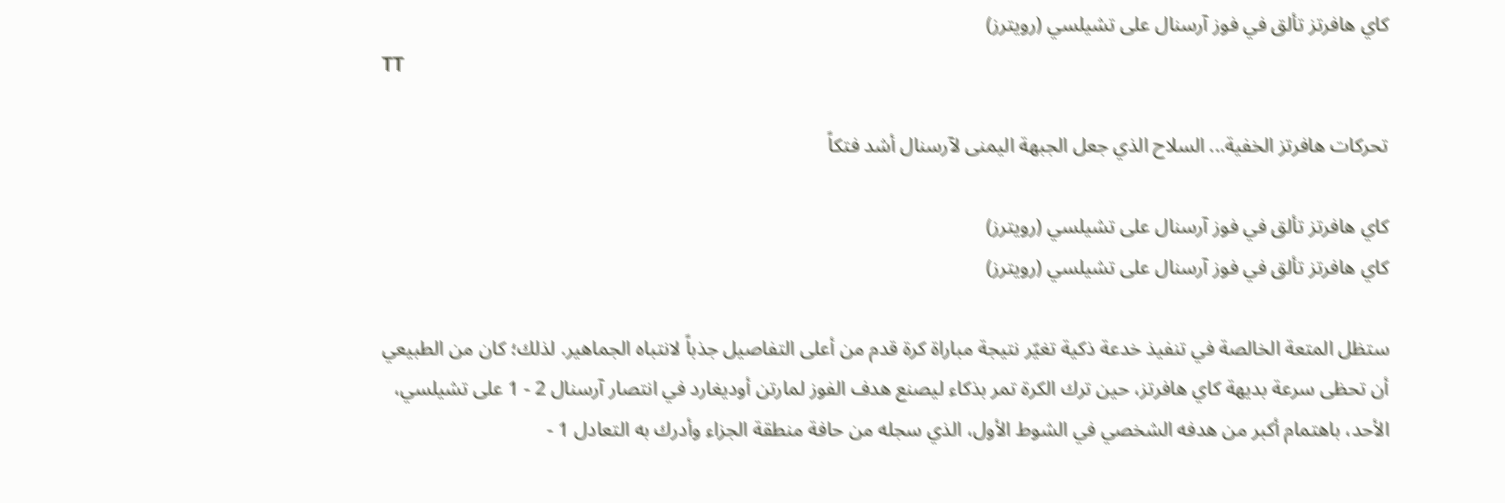كاي هافرتز تألق في فوز آرسنال على تشيلسي (رويترز)
TT

تحركات هافرتز الخفية... السلاح الذي جعل الجبهة اليمنى لآرسنال أشد فتكاً

كاي هافرتز تألق في فوز آرسنال على تشيلسي (رويترز)
كاي هافرتز تألق في فوز آرسنال على تشيلسي (رويترز)

ستظل المتعة الخالصة في تنفيذ خدعة ذكية تغيّر نتيجة مباراة كرة قدم من أعلى التفاصيل جذباً لانتباه الجماهير. لذلك؛ كان من الطبيعي أن تحظى سرعة بديهة كاي هافرتز، حين ترك الكرة تمر بذكاء ليصنع هدف الفوز لمارتن أوديغارد في انتصار آرسنال 2 - 1 على تشيلسي، الأحد، باهتمام أكبر من هدفه الشخصي في الشوط الأول، الذي سجله من حافة منطقة الجزاء وأدرك به التعادل 1 -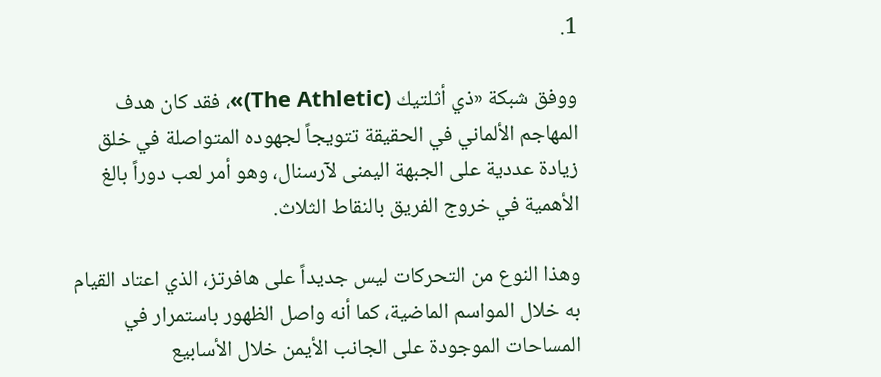1.

ووفق شبكة «ذي أثلتيك (The Athletic)»، فقد كان هدف المهاجم الألماني في الحقيقة تتويجاً لجهوده المتواصلة في خلق زيادة عددية على الجبهة اليمنى لآرسنال، وهو أمر لعب دوراً بالغ الأهمية في خروج الفريق بالنقاط الثلاث.

وهذا النوع من التحركات ليس جديداً على هافرتز، الذي اعتاد القيام به خلال المواسم الماضية، كما أنه واصل الظهور باستمرار في المساحات الموجودة على الجانب الأيمن خلال الأسابيع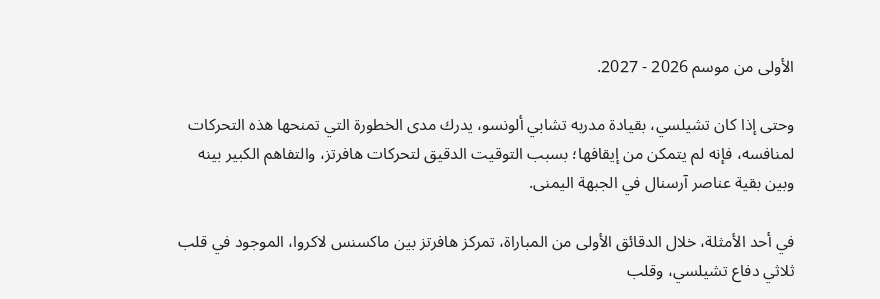الأولى من موسم 2026 - 2027.

وحتى إذا كان تشيلسي، بقيادة مدربه تشابي ألونسو، يدرك مدى الخطورة التي تمنحها هذه التحركات لمنافسه، فإنه لم يتمكن من إيقافها؛ بسبب التوقيت الدقيق لتحركات هافرتز، والتفاهم الكبير بينه وبين بقية عناصر آرسنال في الجبهة اليمنى.

في أحد الأمثلة، خلال الدقائق الأولى من المباراة، تمركز هافرتز بين ماكسنس لاكروا، الموجود في قلب ثلاثي دفاع تشيلسي، وقلب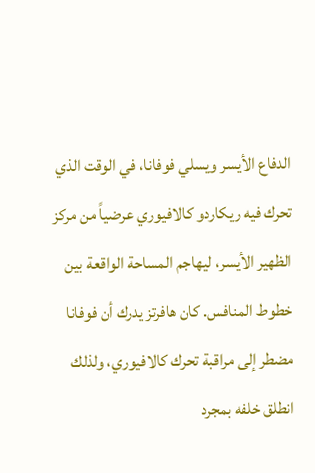الدفاع الأيسر ويسلي فوفانا، في الوقت الذي تحرك فيه ريكاردو كالافيوري عرضياً من مركز الظهير الأيسر، ليهاجم المساحة الواقعة بين خطوط المنافس. كان هافرتز يدرك أن فوفانا مضطر إلى مراقبة تحرك كالافيوري، ولذلك انطلق خلفه بمجرد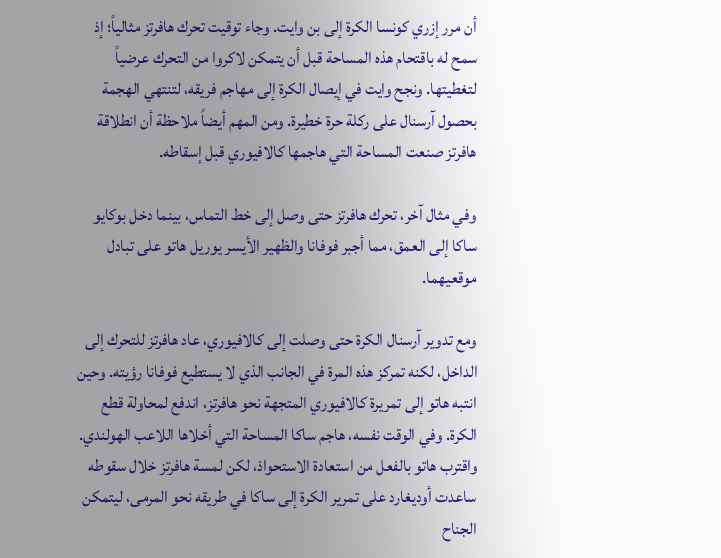أن مرر إزري كونسا الكرة إلى بن وايت. وجاء توقيت تحرك هافرتز مثالياً؛ إذ سمح له باقتحام هذه المساحة قبل أن يتمكن لاكروا من التحرك عرضياً لتغطيتها. ونجح وايت في إيصال الكرة إلى مهاجم فريقه، لتنتهي الهجمة بحصول آرسنال على ركلة حرة خطيرة. ومن المهم أيضاً ملاحظة أن انطلاقة هافرتز صنعت المساحة التي هاجمها كالافيوري قبل إسقاطه.

وفي مثال آخر، تحرك هافرتز حتى وصل إلى خط التماس، بينما دخل بوكايو ساكا إلى العمق، مما أجبر فوفانا والظهير الأيسر يوريل هاتو على تبادل موقعيهما.

ومع تدوير آرسنال الكرة حتى وصلت إلى كالافيوري، عاد هافرتز للتحرك إلى الداخل، لكنه تمركز هذه المرة في الجانب الذي لا يستطيع فوفانا رؤيته. وحين انتبه هاتو إلى تمريرة كالافيوري المتجهة نحو هافرتز، اندفع لمحاولة قطع الكرة. وفي الوقت نفسه، هاجم ساكا المساحة التي أخلاها اللاعب الهولندي. واقترب هاتو بالفعل من استعادة الاستحواذ، لكن لمسة هافرتز خلال سقوطه ساعدت أوديغارد على تمرير الكرة إلى ساكا في طريقه نحو المرمى، ليتمكن الجناح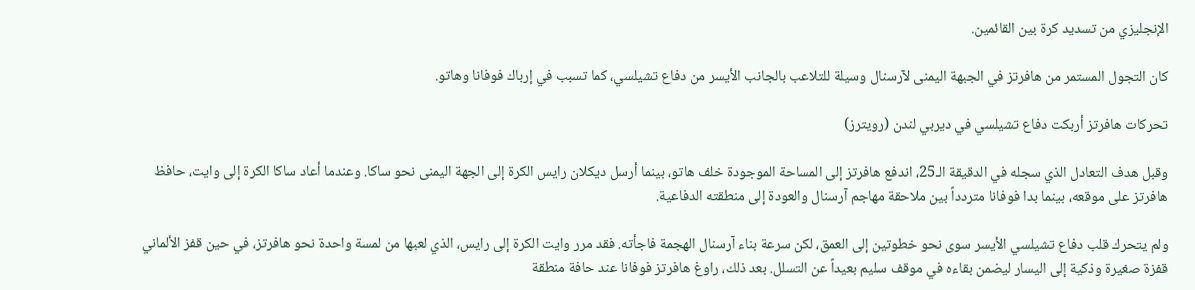الإنجليزي من تسديد كرة بين القائمين.

كان التجول المستمر من هافرتز في الجبهة اليمنى لآرسنال وسيلة للتلاعب بالجانب الأيسر من دفاع تشيلسي، كما تسبب في إرباك فوفانا وهاتو.

تحركات هافرتز أربكت دفاع تشيلسي في ديربي لندن (رويترز)

وقبل هدف التعادل الذي سجله في الدقيقة الـ25، اندفع هافرتز إلى المساحة الموجودة خلف هاتو، بينما أرسل ديكلان رايس الكرة إلى الجهة اليمنى نحو ساكا. وعندما أعاد ساكا الكرة إلى وايت، حافظ هافرتز على موقعه، بينما بدا فوفانا متردداً بين ملاحقة مهاجم آرسنال والعودة إلى منطقته الدفاعية.

ولم يتحرك قلب دفاع تشيلسي الأيسر سوى نحو خطوتين إلى العمق، لكن سرعة بناء آرسنال الهجمة فاجأته. فقد مرر وايت الكرة إلى رايس، الذي لعبها من لمسة واحدة نحو هافرتز، في حين قفز الألماني قفزة صغيرة وذكية إلى اليسار ليضمن بقاءه في موقف سليم بعيداً عن التسلل. بعد ذلك، راوغ هافرتز فوفانا عند حافة منطقة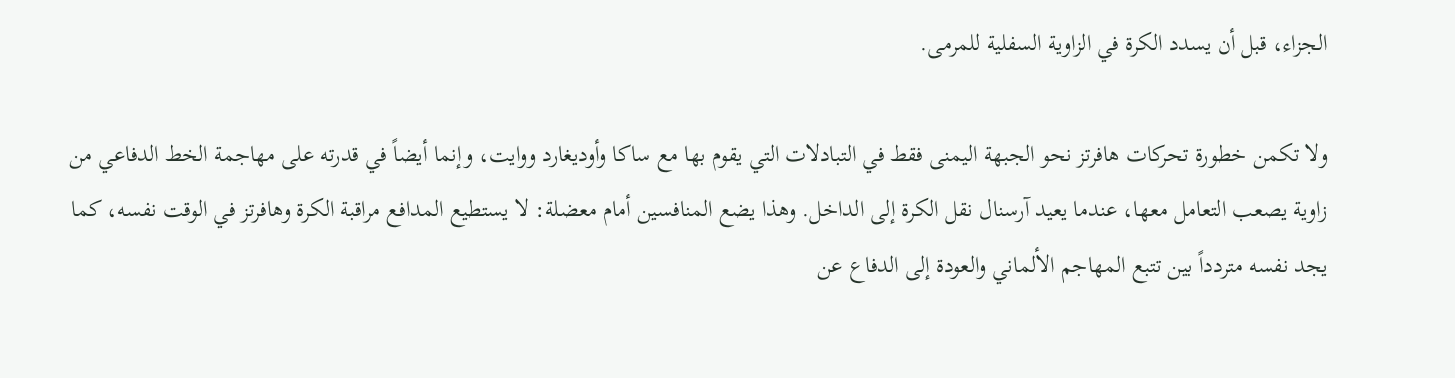الجزاء، قبل أن يسدد الكرة في الزاوية السفلية للمرمى.

ولا تكمن خطورة تحركات هافرتز نحو الجبهة اليمنى فقط في التبادلات التي يقوم بها مع ساكا وأوديغارد ووايت، وإنما أيضاً في قدرته على مهاجمة الخط الدفاعي من زاوية يصعب التعامل معها، عندما يعيد آرسنال نقل الكرة إلى الداخل. وهذا يضع المنافسين أمام معضلة: لا يستطيع المدافع مراقبة الكرة وهافرتز في الوقت نفسه، كما يجد نفسه متردداً بين تتبع المهاجم الألماني والعودة إلى الدفاع عن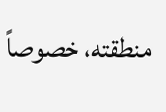منطقته، خصوصاً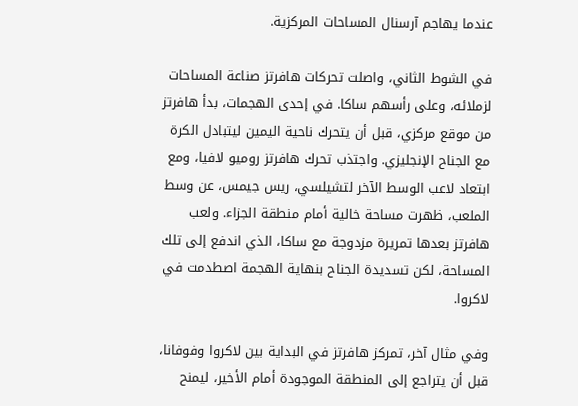عندما يهاجم آرسنال المساحات المركزية.

في الشوط الثاني، واصلت تحركات هافرتز صناعة المساحات لزملائه، وعلى رأسهم ساكا. في إحدى الهجمات، بدأ هافرتز من موقع مركزي، قبل أن يتحرك ناحية اليمين ليتبادل الكرة مع الجناح الإنجليزي. واجتذب تحرك هافرتز روميو لافيا، ومع ابتعاد لاعب الوسط الآخر لتشيلسي، ريس جيمس، عن وسط الملعب، ظهرت مساحة خالية أمام منطقة الجزاء. ولعب هافرتز بعدها تمريرة مزدوجة مع ساكا، الذي اندفع إلى تلك المساحة، لكن تسديدة الجناح بنهاية الهجمة اصطدمت في لاكروا.

وفي مثال آخر، تمركز هافرتز في البداية بين لاكروا وفوفانا، قبل أن يتراجع إلى المنطقة الموجودة أمام الأخير، ليمنح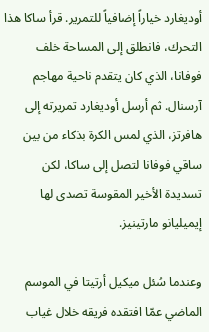أوديغارد خياراً إضافياً للتمرير. قرأ ساكا هذا التحرك، فانطلق إلى المساحة خلف فوفانا، الذي كان يتقدم ناحية مهاجم آرسنال. ثم أرسل أوديغارد تمريرته إلى هافرتز، الذي لمس الكرة بذكاء من بين ساقي فوفانا لتصل إلى ساكا، لكن تسديدة الأخير المقوسة تصدى لها إيميليانو مارتينيز.

وعندما سُئل ميكيل أرتيتا في الموسم الماضي عمّا افتقده فريقه خلال غياب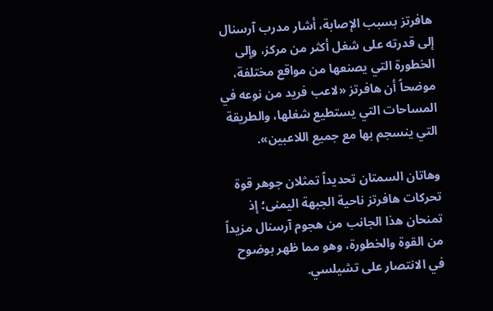هافرتز بسبب الإصابة، أشار مدرب آرسنال إلى قدرته على شغل أكثر من مركز، وإلى الخطورة التي يصنعها من مواقع مختلفة، موضحاً أن هافرتز «لاعب فريد من نوعه في المساحات التي يستطيع شغلها، والطريقة التي ينسجم بها مع جميع اللاعبين».

وهاتان السمتان تحديداً تمثلان جوهر قوة تحركات هافرتز ناحية الجبهة اليمنى؛ إذ تمنحان هذا الجانب من هجوم آرسنال مزيداً من القوة والخطورة، وهو مما ظهر بوضوح في الانتصار على تشيلسي.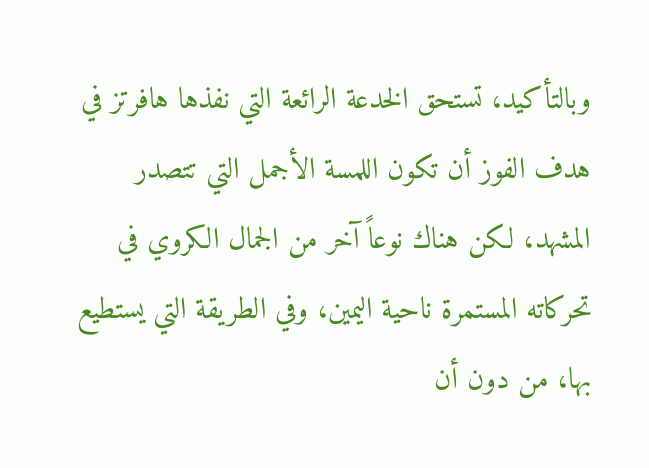وبالتأكيد، تستحق الخدعة الرائعة التي نفذها هافرتز في هدف الفوز أن تكون اللمسة الأجمل التي تتصدر المشهد، لكن هناك نوعاً آخر من الجمال الكروي في تحركاته المستمرة ناحية اليمين، وفي الطريقة التي يستطيع بها، من دون أن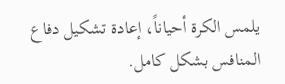يلمس الكرة أحياناً، إعادة تشكيل دفاع المنافس بشكل كامل.